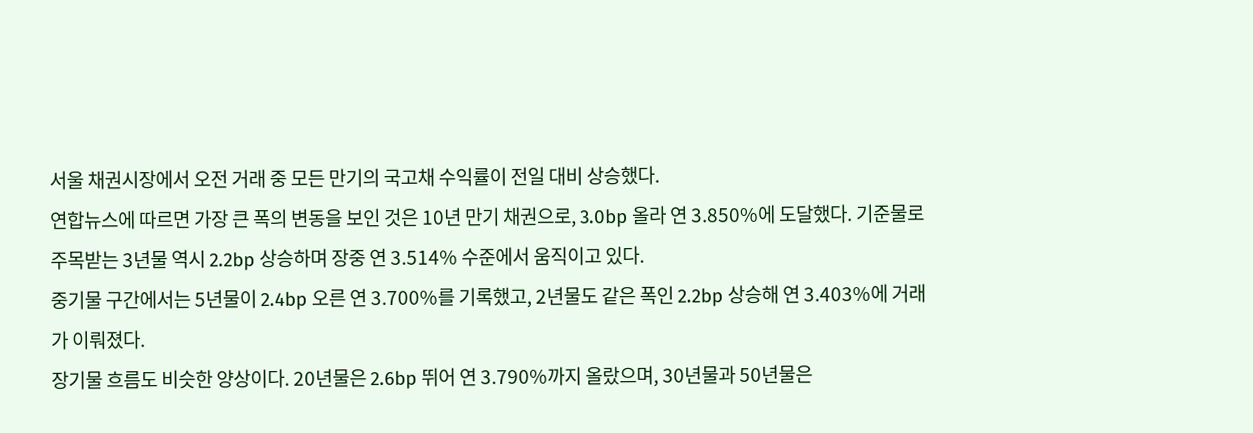서울 채권시장에서 오전 거래 중 모든 만기의 국고채 수익률이 전일 대비 상승했다.
연합뉴스에 따르면 가장 큰 폭의 변동을 보인 것은 10년 만기 채권으로, 3.0bp 올라 연 3.850%에 도달했다. 기준물로 주목받는 3년물 역시 2.2bp 상승하며 장중 연 3.514% 수준에서 움직이고 있다.
중기물 구간에서는 5년물이 2.4bp 오른 연 3.700%를 기록했고, 2년물도 같은 폭인 2.2bp 상승해 연 3.403%에 거래가 이뤄졌다.
장기물 흐름도 비슷한 양상이다. 20년물은 2.6bp 뛰어 연 3.790%까지 올랐으며, 30년물과 50년물은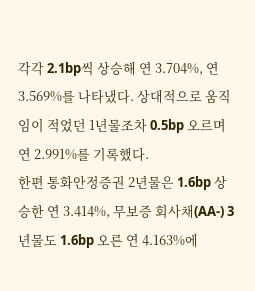각각 2.1bp씩 상승해 연 3.704%, 연 3.569%를 나타냈다. 상대적으로 움직임이 적었던 1년물조차 0.5bp 오르며 연 2.991%를 기록했다.
한편 통화안정증권 2년물은 1.6bp 상승한 연 3.414%, 무보증 회사채(AA-) 3년물도 1.6bp 오른 연 4.163%에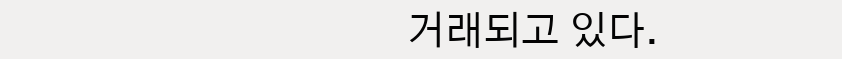거래되고 있다.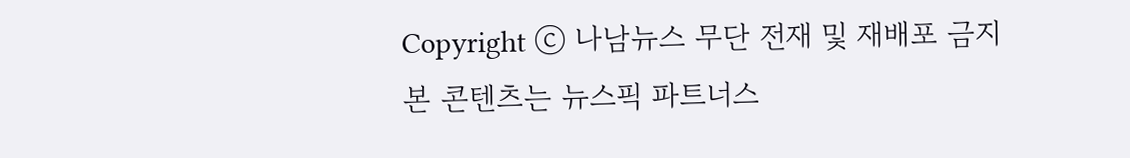Copyright ⓒ 나남뉴스 무단 전재 및 재배포 금지
본 콘텐츠는 뉴스픽 파트너스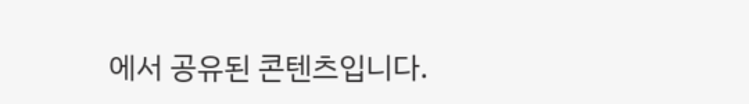에서 공유된 콘텐츠입니다.